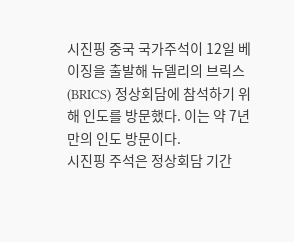시진핑 중국 국가주석이 12일 베이징을 출발해 뉴델리의 브릭스(BRICS) 정상회담에 참석하기 위해 인도를 방문했다. 이는 약 7년 만의 인도 방문이다.
시진핑 주석은 정상회담 기간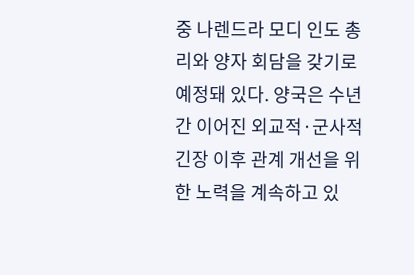중 나렌드라 모디 인도 총리와 양자 회담을 갖기로 예정돼 있다. 양국은 수년간 이어진 외교적·군사적 긴장 이후 관계 개선을 위한 노력을 계속하고 있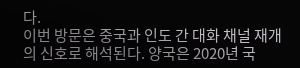다.
이번 방문은 중국과 인도 간 대화 채널 재개의 신호로 해석된다. 양국은 2020년 국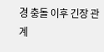경 충돌 이후 긴장 관계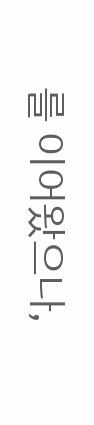를 이어왔으나,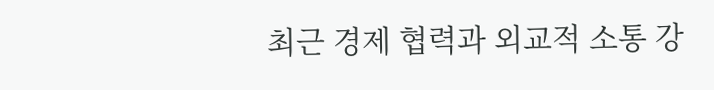최근 경제 협력과 외교적 소통 강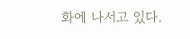화에 나서고 있다.